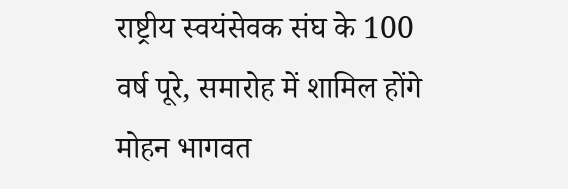राष्ट्रीय स्वयंसेवक संघ के 100 वर्ष पूरे, समारोह में शामिल होंगे मोहन भागवत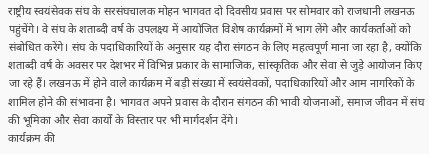राष्ट्रीय स्वयंसेवक संघ के सरसंघचालक मोहन भागवत दो दिवसीय प्रवास पर सोमवार को राजधानी लखनऊ पहुंचेंगे। वे संघ के शताब्दी वर्ष के उपलक्ष्य में आयोजित विशेष कार्यक्रमों में भाग लेंगे और कार्यकर्ताओं को संबोधित करेंगे। संघ के पदाधिकारियों के अनुसार यह दौरा संगठन के लिए महत्वपूर्ण माना जा रहा है, क्योंकि शताब्दी वर्ष के अवसर पर देशभर में विभिन्न प्रकार के सामाजिक, सांस्कृतिक और सेवा से जुड़े आयोजन किए जा रहे हैं। लखनऊ में होने वाले कार्यक्रम में बड़ी संख्या में स्वयंसेवकों, पदाधिकारियों और आम नागरिकों के शामिल होने की संभावना है। भागवत अपने प्रवास के दौरान संगठन की भावी योजनाओं, समाज जीवन में संघ की भूमिका और सेवा कार्यों के विस्तार पर भी मार्गदर्शन देंगे।
कार्यक्रम की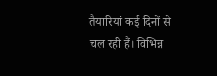तैयारियां कई दिनों से चल रही हैं। विभिन्न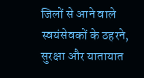जिलों से आने वाले स्वयंसेवकों के ठहरने, सुरक्षा और यातायात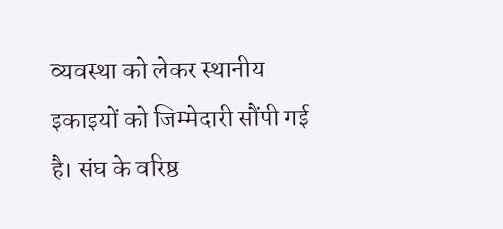व्यवस्था को लेकर स्थानीय इकाइयों को जिम्मेदारी सौंपी गई है। संघ के वरिष्ठ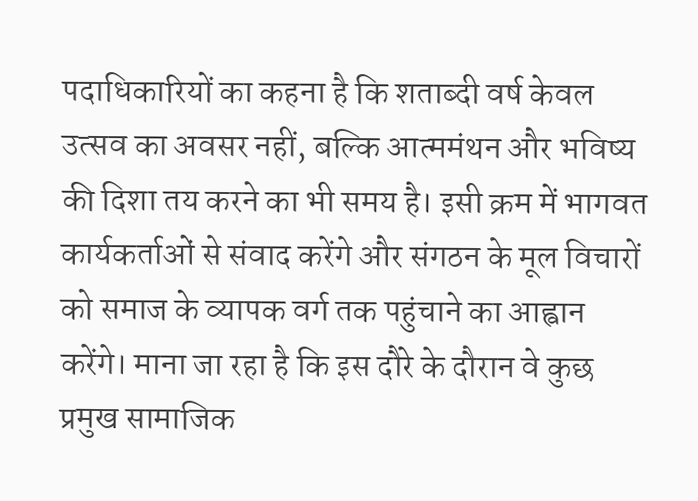पदाधिकारियों का कहना है कि शताब्दी वर्ष केवल उत्सव का अवसर नहीं, बल्कि आत्ममंथन और भविष्य की दिशा तय करने का भी समय है। इसी क्रम में भागवत कार्यकर्ताओं से संवाद करेंगे और संगठन के मूल विचारों को समाज के व्यापक वर्ग तक पहुंचाने का आह्वान करेंगे। माना जा रहा है कि इस दौरे के दौरान वे कुछ प्रमुख सामाजिक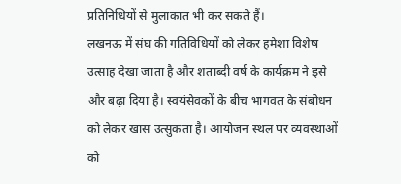प्रतिनिधियों से मुलाकात भी कर सकते हैं।
लखनऊ में संघ की गतिविधियों को लेकर हमेशा विशेष उत्साह देखा जाता है और शताब्दी वर्ष के कार्यक्रम ने इसे और बढ़ा दिया है। स्वयंसेवकों के बीच भागवत के संबोधन को लेकर खास उत्सुकता है। आयोजन स्थल पर व्यवस्थाओं को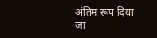अंतिम रूप दिया जा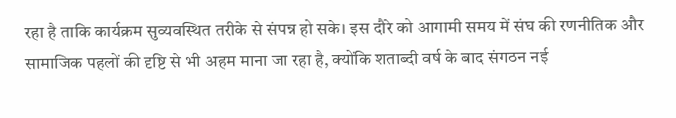रहा है ताकि कार्यक्रम सुव्यवस्थित तरीके से संपन्न हो सके। इस दौरे को आगामी समय में संघ की रणनीतिक और सामाजिक पहलों की दृष्टि से भी अहम माना जा रहा है, क्योंकि शताब्दी वर्ष के बाद संगठन नई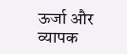ऊर्जा और व्यापक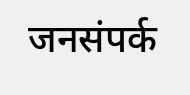जनसंपर्क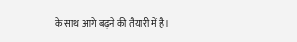के साथ आगे बढ़ने की तैयारी में है।